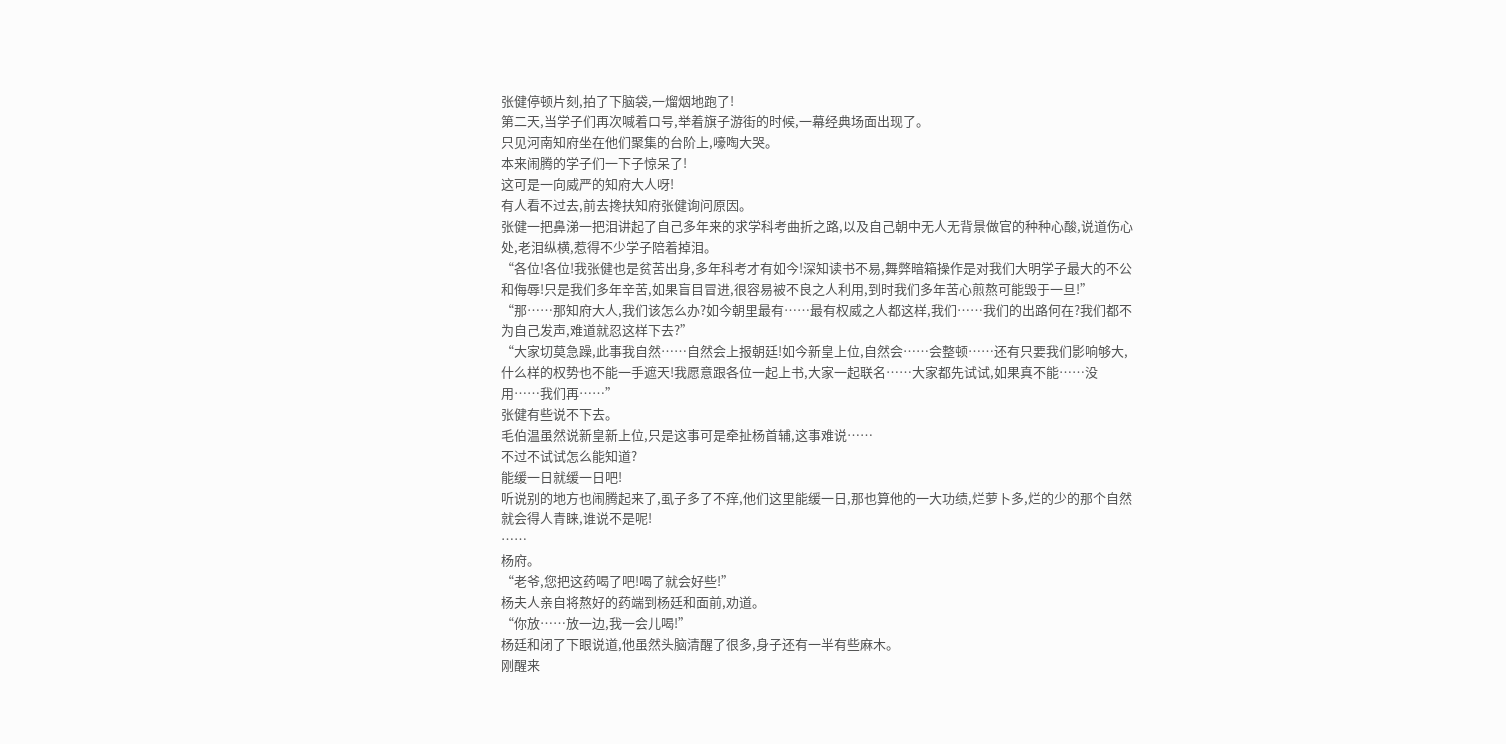张健停顿片刻,拍了下脑袋,一熘烟地跑了!
第二天,当学子们再次喊着口号,举着旗子游街的时候,一幕经典场面出现了。
只见河南知府坐在他们聚集的台阶上,嚎啕大哭。
本来闹腾的学子们一下子惊呆了!
这可是一向威严的知府大人呀!
有人看不过去,前去搀扶知府张健询问原因。
张健一把鼻涕一把泪讲起了自己多年来的求学科考曲折之路,以及自己朝中无人无背景做官的种种心酸,说道伤心处,老泪纵横,惹得不少学子陪着掉泪。
“各位!各位!我张健也是贫苦出身,多年科考才有如今!深知读书不易,舞弊暗箱操作是对我们大明学子最大的不公和侮辱!只是我们多年辛苦,如果盲目冒进,很容易被不良之人利用,到时我们多年苦心煎熬可能毁于一旦!”
“那……那知府大人,我们该怎么办?如今朝里最有……最有权威之人都这样,我们……我们的出路何在?我们都不为自己发声,难道就忍这样下去?”
“大家切莫急躁,此事我自然……自然会上报朝廷!如今新皇上位,自然会……会整顿……还有只要我们影响够大,什么样的权势也不能一手遮天!我愿意跟各位一起上书,大家一起联名……大家都先试试,如果真不能……没用……我们再……”
张健有些说不下去。
毛伯温虽然说新皇新上位,只是这事可是牵扯杨首辅,这事难说……
不过不试试怎么能知道?
能缓一日就缓一日吧!
听说别的地方也闹腾起来了,虱子多了不痒,他们这里能缓一日,那也算他的一大功绩,烂萝卜多,烂的少的那个自然就会得人青睐,谁说不是呢!
……
杨府。
“老爷,您把这药喝了吧!喝了就会好些!”
杨夫人亲自将熬好的药端到杨廷和面前,劝道。
“你放……放一边,我一会儿喝!”
杨廷和闭了下眼说道,他虽然头脑清醒了很多,身子还有一半有些麻木。
刚醒来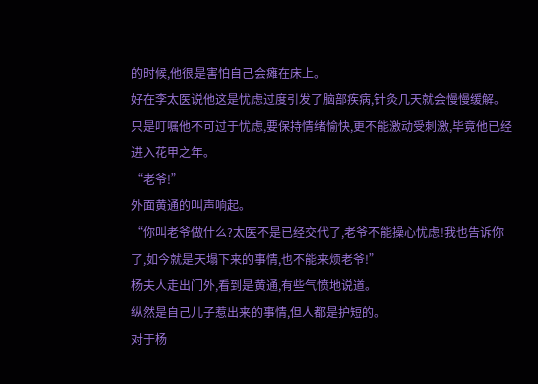的时候,他很是害怕自己会瘫在床上。
好在李太医说他这是忧虑过度引发了脑部疾病,针灸几天就会慢慢缓解。
只是叮嘱他不可过于忧虑,要保持情绪愉快,更不能激动受刺激,毕竟他已经进入花甲之年。
“老爷!”
外面黄通的叫声响起。
“你叫老爷做什么?太医不是已经交代了,老爷不能操心忧虑!我也告诉你了,如今就是天塌下来的事情,也不能来烦老爷!”
杨夫人走出门外,看到是黄通,有些气愤地说道。
纵然是自己儿子惹出来的事情,但人都是护短的。
对于杨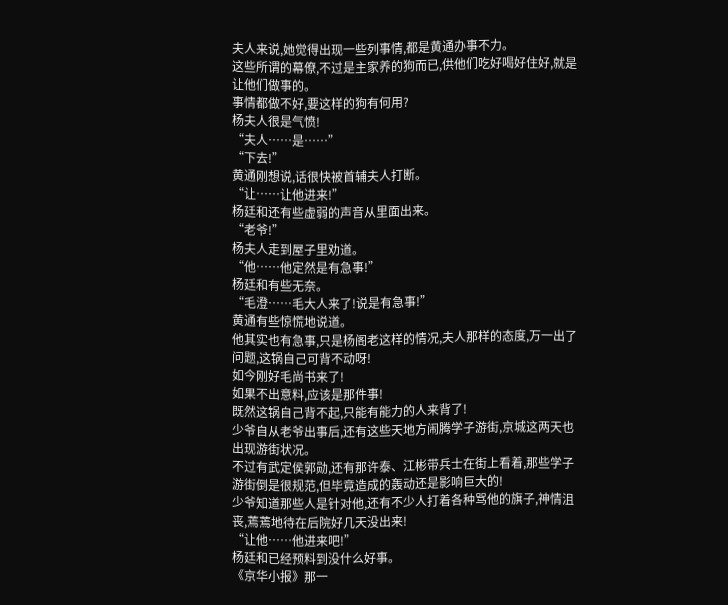夫人来说,她觉得出现一些列事情,都是黄通办事不力。
这些所谓的幕僚,不过是主家养的狗而已,供他们吃好喝好住好,就是让他们做事的。
事情都做不好,要这样的狗有何用?
杨夫人很是气愤!
“夫人……是……”
“下去!”
黄通刚想说,话很快被首辅夫人打断。
“让……让他进来!”
杨廷和还有些虚弱的声音从里面出来。
“老爷!”
杨夫人走到屋子里劝道。
“他……他定然是有急事!”
杨廷和有些无奈。
“毛澄……毛大人来了!说是有急事!”
黄通有些惊慌地说道。
他其实也有急事,只是杨阁老这样的情况,夫人那样的态度,万一出了问题,这锅自己可背不动呀!
如今刚好毛尚书来了!
如果不出意料,应该是那件事!
既然这锅自己背不起,只能有能力的人来背了!
少爷自从老爷出事后,还有这些天地方闹腾学子游街,京城这两天也出现游街状况。
不过有武定侯郭勋,还有那许泰、江彬带兵士在街上看着,那些学子游街倒是很规范,但毕竟造成的轰动还是影响巨大的!
少爷知道那些人是针对他,还有不少人打着各种骂他的旗子,神情沮丧,蔫蔫地待在后院好几天没出来!
“让他……他进来吧!”
杨廷和已经预料到没什么好事。
《京华小报》那一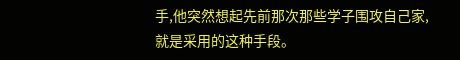手,他突然想起先前那次那些学子围攻自己家,就是采用的这种手段。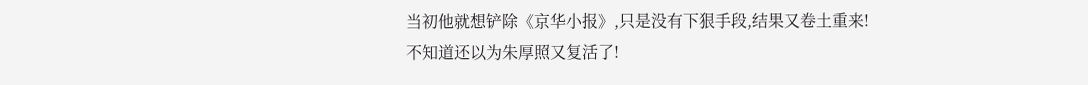当初他就想铲除《京华小报》,只是没有下狠手段,结果又卷土重来!
不知道还以为朱厚照又复活了!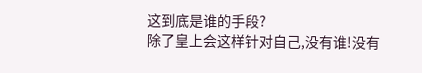这到底是谁的手段?
除了皇上会这样针对自己,没有谁!没有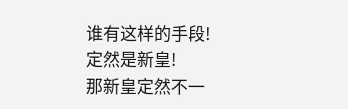谁有这样的手段!
定然是新皇!
那新皇定然不一